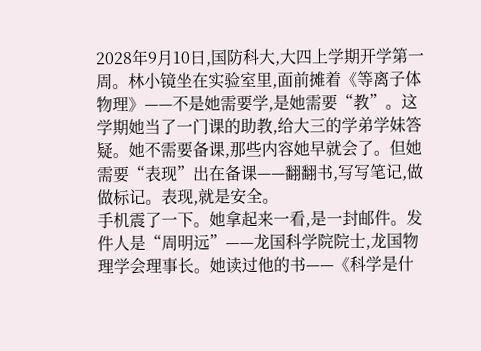2028年9月10日,国防科大,大四上学期开学第一周。林小镜坐在实验室里,面前摊着《等离子体物理》——不是她需要学,是她需要“教”。这学期她当了一门课的助教,给大三的学弟学妹答疑。她不需要备课,那些内容她早就会了。但她需要“表现”出在备课——翻翻书,写写笔记,做做标记。表现,就是安全。
手机震了一下。她拿起来一看,是一封邮件。发件人是“周明远”——龙国科学院院士,龙国物理学会理事长。她读过他的书——《科学是什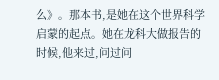么》。那本书,是她在这个世界科学启蒙的起点。她在龙科大做报告的时候,他来过,问过问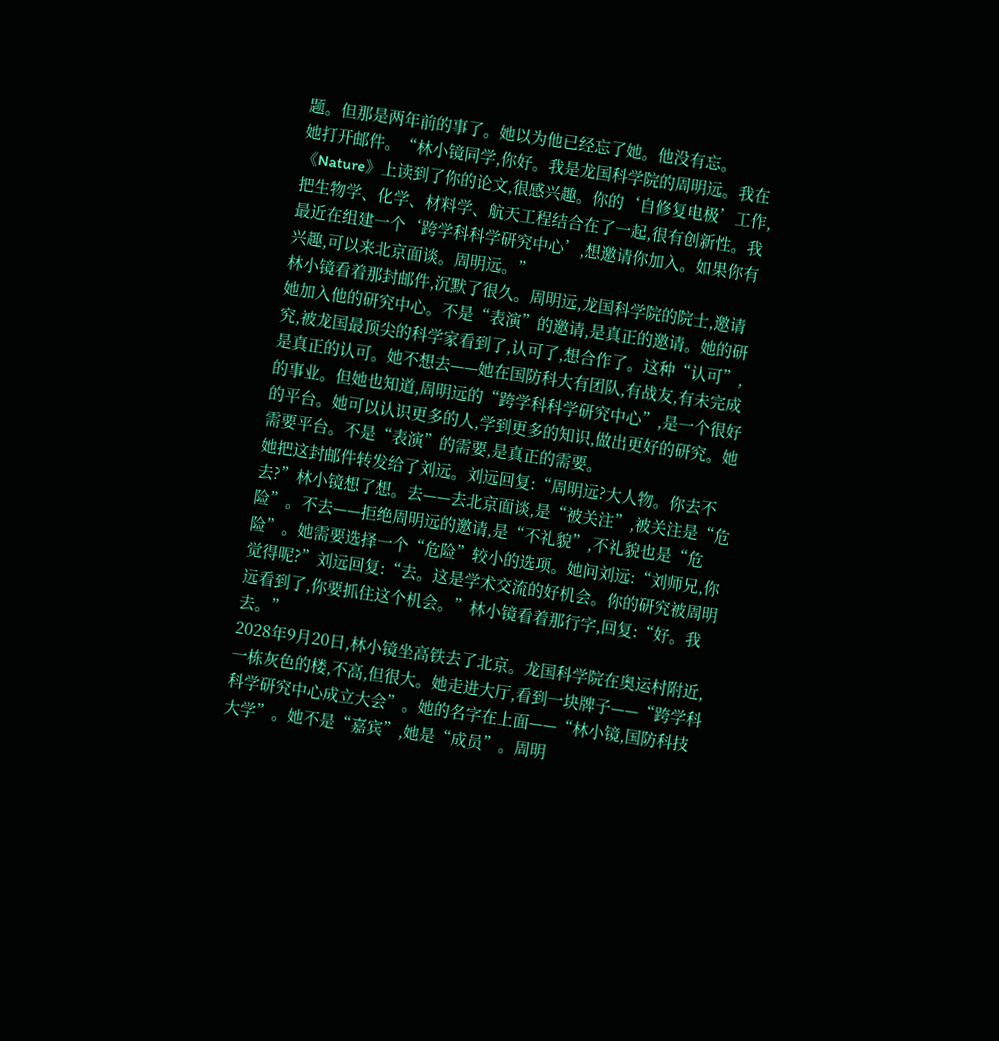题。但那是两年前的事了。她以为他已经忘了她。他没有忘。
她打开邮件。“林小镜同学,你好。我是龙国科学院的周明远。我在《Nature》上读到了你的论文,很感兴趣。你的‘自修复电极’工作,把生物学、化学、材料学、航天工程结合在了一起,很有创新性。我最近在组建一个‘跨学科科学研究中心’,想邀请你加入。如果你有兴趣,可以来北京面谈。周明远。”
林小镜看着那封邮件,沉默了很久。周明远,龙国科学院的院士,邀请她加入他的研究中心。不是“表演”的邀请,是真正的邀请。她的研究,被龙国最顶尖的科学家看到了,认可了,想合作了。这种“认可”,是真正的认可。她不想去——她在国防科大有团队,有战友,有未完成的事业。但她也知道,周明远的“跨学科科学研究中心”,是一个很好的平台。她可以认识更多的人,学到更多的知识,做出更好的研究。她需要平台。不是“表演”的需要,是真正的需要。
她把这封邮件转发给了刘远。刘远回复:“周明远?大人物。你去不去?”林小镜想了想。去——去北京面谈,是“被关注”,被关注是“危险”。不去——拒绝周明远的邀请,是“不礼貌”,不礼貌也是“危险”。她需要选择一个“危险”较小的选项。她问刘远:“刘师兄,你觉得呢?”刘远回复:“去。这是学术交流的好机会。你的研究被周明远看到了,你要抓住这个机会。”林小镜看着那行字,回复:“好。我去。”
2028年9月20日,林小镜坐高铁去了北京。龙国科学院在奥运村附近,一栋灰色的楼,不高,但很大。她走进大厅,看到一块牌子——“跨学科科学研究中心成立大会”。她的名字在上面——“林小镜,国防科技大学”。她不是“嘉宾”,她是“成员”。周明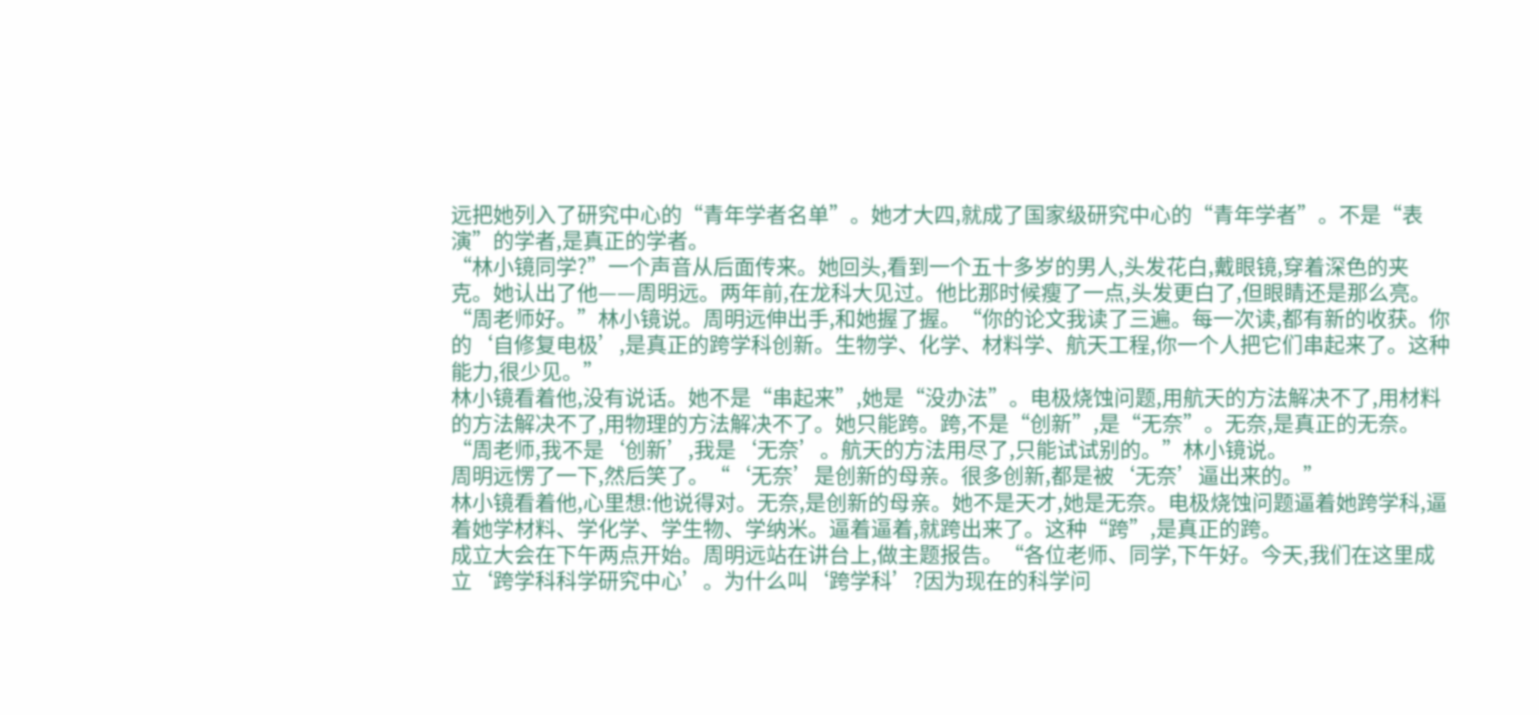远把她列入了研究中心的“青年学者名单”。她才大四,就成了国家级研究中心的“青年学者”。不是“表演”的学者,是真正的学者。
“林小镜同学?”一个声音从后面传来。她回头,看到一个五十多岁的男人,头发花白,戴眼镜,穿着深色的夹克。她认出了他——周明远。两年前,在龙科大见过。他比那时候瘦了一点,头发更白了,但眼睛还是那么亮。“周老师好。”林小镜说。周明远伸出手,和她握了握。“你的论文我读了三遍。每一次读,都有新的收获。你的‘自修复电极’,是真正的跨学科创新。生物学、化学、材料学、航天工程,你一个人把它们串起来了。这种能力,很少见。”
林小镜看着他,没有说话。她不是“串起来”,她是“没办法”。电极烧蚀问题,用航天的方法解决不了,用材料的方法解决不了,用物理的方法解决不了。她只能跨。跨,不是“创新”,是“无奈”。无奈,是真正的无奈。
“周老师,我不是‘创新’,我是‘无奈’。航天的方法用尽了,只能试试别的。”林小镜说。
周明远愣了一下,然后笑了。“‘无奈’是创新的母亲。很多创新,都是被‘无奈’逼出来的。”
林小镜看着他,心里想:他说得对。无奈,是创新的母亲。她不是天才,她是无奈。电极烧蚀问题逼着她跨学科,逼着她学材料、学化学、学生物、学纳米。逼着逼着,就跨出来了。这种“跨”,是真正的跨。
成立大会在下午两点开始。周明远站在讲台上,做主题报告。“各位老师、同学,下午好。今天,我们在这里成立‘跨学科科学研究中心’。为什么叫‘跨学科’?因为现在的科学问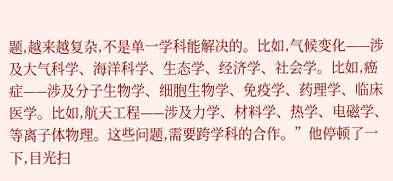题,越来越复杂,不是单一学科能解决的。比如,气候变化——涉及大气科学、海洋科学、生态学、经济学、社会学。比如,癌症——涉及分子生物学、细胞生物学、免疫学、药理学、临床医学。比如,航天工程——涉及力学、材料学、热学、电磁学、等离子体物理。这些问题,需要跨学科的合作。”他停顿了一下,目光扫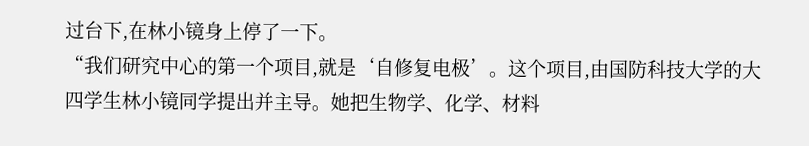过台下,在林小镜身上停了一下。
“我们研究中心的第一个项目,就是‘自修复电极’。这个项目,由国防科技大学的大四学生林小镜同学提出并主导。她把生物学、化学、材料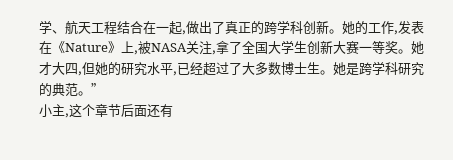学、航天工程结合在一起,做出了真正的跨学科创新。她的工作,发表在《Nature》上,被NASA关注,拿了全国大学生创新大赛一等奖。她才大四,但她的研究水平,已经超过了大多数博士生。她是跨学科研究的典范。”
小主,这个章节后面还有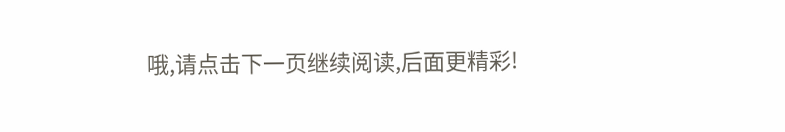哦,请点击下一页继续阅读,后面更精彩!